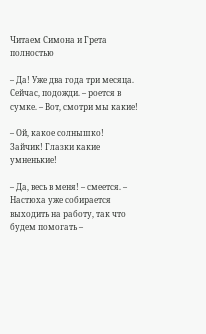Читаем Симона и Грета полностью

– Да! Уже два года три месяца. Сейчас, подожди. – роется в сумке. – Вот, смотри мы какие!

– Ой, какое солнышко! Зайчик! Глазки какие умненькие!

– Да, весь в меня! – смеется. – Настюха уже собирается выходить на работу, так что будем помогать –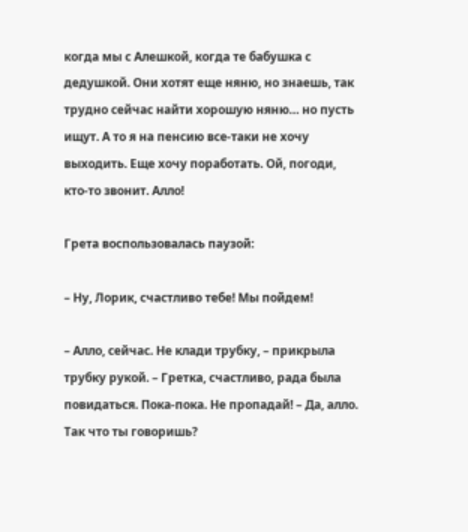когда мы с Алешкой, когда те бабушка с дедушкой. Они хотят еще няню, но знаешь, так трудно сейчас найти хорошую няню… но пусть ищут. А то я на пенсию все-таки не хочу выходить. Еще хочу поработать. Ой, погоди, кто-то звонит. Алло!

Грета воспользовалась паузой:

– Ну, Лорик, счастливо тебе! Мы пойдем!

– Алло, сейчас. Не клади трубку, – прикрыла трубку рукой. – Гретка, счастливо, рада была повидаться. Пока-пока. Не пропадай! – Да, алло. Так что ты говоришь?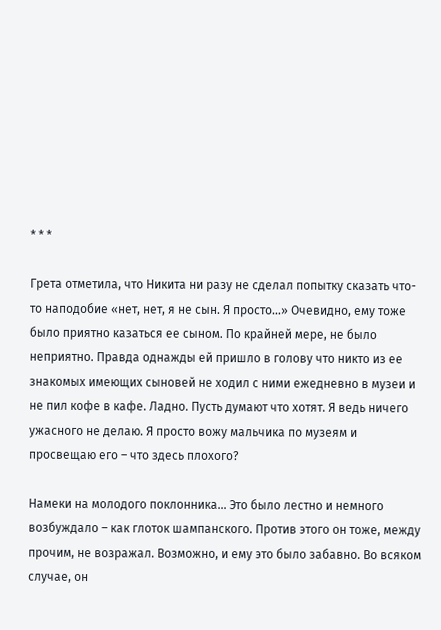* * *

Грета отметила, что Никита ни разу не сделал попытку сказать что-то наподобие «нет, нет, я не сын. Я просто…» Очевидно, ему тоже было приятно казаться ее сыном. По крайней мере, не было неприятно. Правда однажды ей пришло в голову что никто из ее знакомых имеющих сыновей не ходил с ними ежедневно в музеи и не пил кофе в кафе. Ладно. Пусть думают что хотят. Я ведь ничего ужасного не делаю. Я просто вожу мальчика по музеям и просвещаю его – что здесь плохого?

Намеки на молодого поклонника… Это было лестно и немного возбуждало – как глоток шампанского. Против этого он тоже, между прочим, не возражал. Возможно, и ему это было забавно. Во всяком случае, он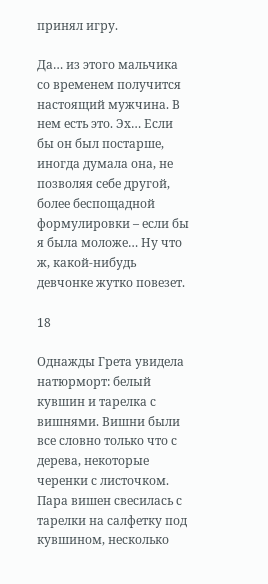принял игру.

Да… из этого мальчика со временем получится настоящий мужчина. В нем есть это. Эх… Если бы он был постарше, иногда думала она, не позволяя себе другой, более беспощадной формулировки – если бы я была моложе… Ну что ж, какой-нибудь девчонке жутко повезет.

18

Однажды Грета увидела натюрморт: белый кувшин и тарелка с вишнями. Вишни были все словно только что с дерева, некоторые черенки с листочком. Пара вишен свесилась с тарелки на салфетку под кувшином, несколько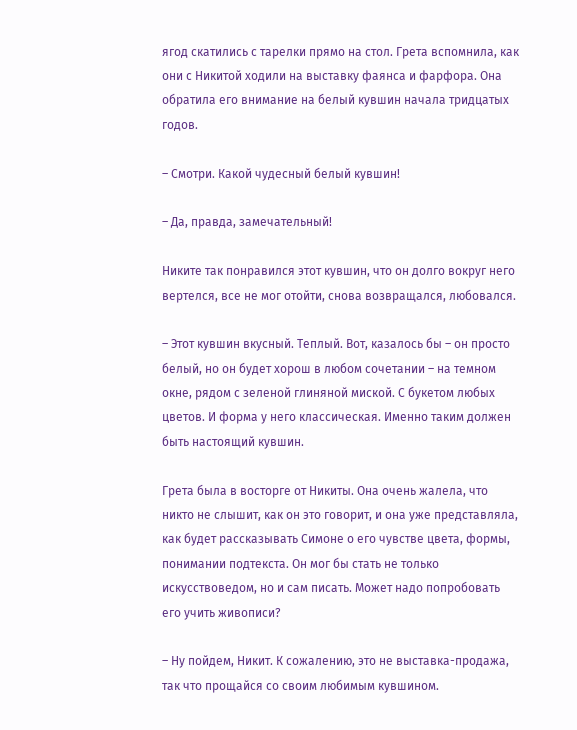ягод скатились с тарелки прямо на стол. Грета вспомнила, как они с Никитой ходили на выставку фаянса и фарфора. Она обратила его внимание на белый кувшин начала тридцатых годов.

– Смотри. Какой чудесный белый кувшин!

– Да, правда, замечательный!

Никите так понравился этот кувшин, что он долго вокруг него вертелся, все не мог отойти, снова возвращался, любовался.

– Этот кувшин вкусный. Теплый. Вот, казалось бы – он просто белый, но он будет хорош в любом сочетании – на темном окне, рядом с зеленой глиняной миской. С букетом любых цветов. И форма у него классическая. Именно таким должен быть настоящий кувшин.

Грета была в восторге от Никиты. Она очень жалела, что никто не слышит, как он это говорит, и она уже представляла, как будет рассказывать Симоне о его чувстве цвета, формы, понимании подтекста. Он мог бы стать не только искусствоведом, но и сам писать. Может надо попробовать его учить живописи?

– Ну пойдем, Никит. К сожалению, это не выставка-продажа, так что прощайся со своим любимым кувшином.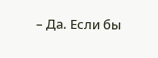– Да. Если бы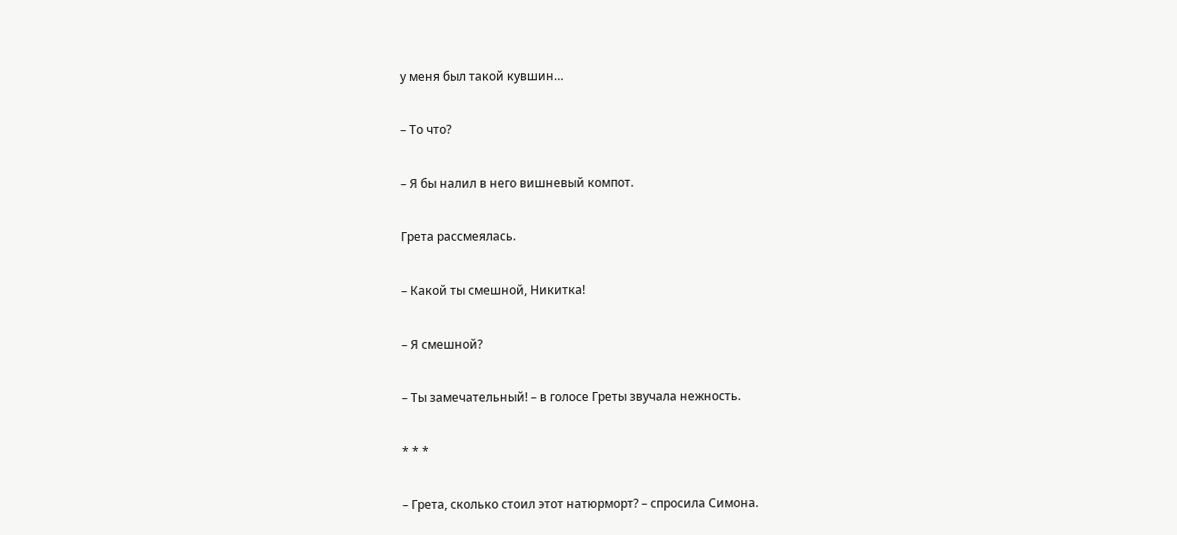у меня был такой кувшин…

– То что?

– Я бы налил в него вишневый компот.

Грета рассмеялась.

– Какой ты смешной, Никитка!

– Я смешной?

– Ты замечательный! – в голосе Греты звучала нежность.

* * *

– Грета, сколько стоил этот натюрморт? – спросила Симона.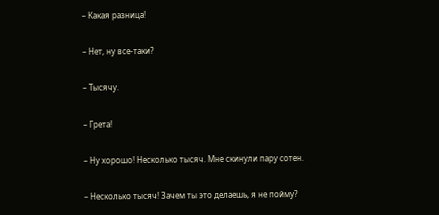– Какая разница!

– Нет, ну все-таки?

– Тысячу.

– Грета!

– Ну хорошо! Несколько тысяч. Мне скинули пару сотен.

– Несколько тысяч! Зачем ты это делаешь, я не пойму?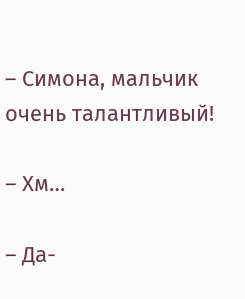– Симона, мальчик очень талантливый!

– Хм…

– Да-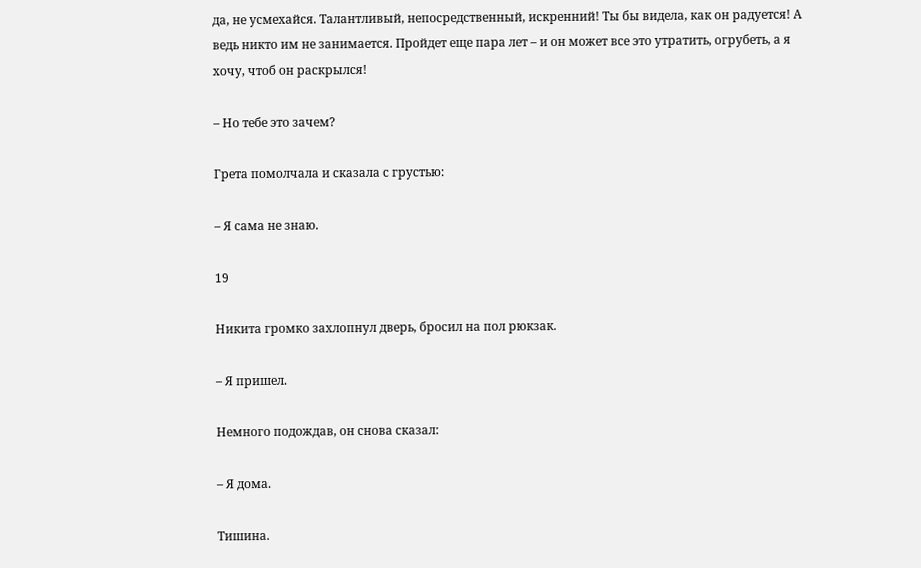да, не усмехайся. Талантливый, непосредственный, искренний! Ты бы видела, как он радуется! А ведь никто им не занимается. Пройдет еще пара лет – и он может все это утратить, огрубеть, а я хочу, чтоб он раскрылся!

– Но тебе это зачем?

Грета помолчала и сказала с грустью:

– Я сама не знаю.

19

Никита громко захлопнул дверь, бросил на пол рюкзак.

– Я пришел.

Немного подождав, он снова сказал:

– Я дома.

Тишина.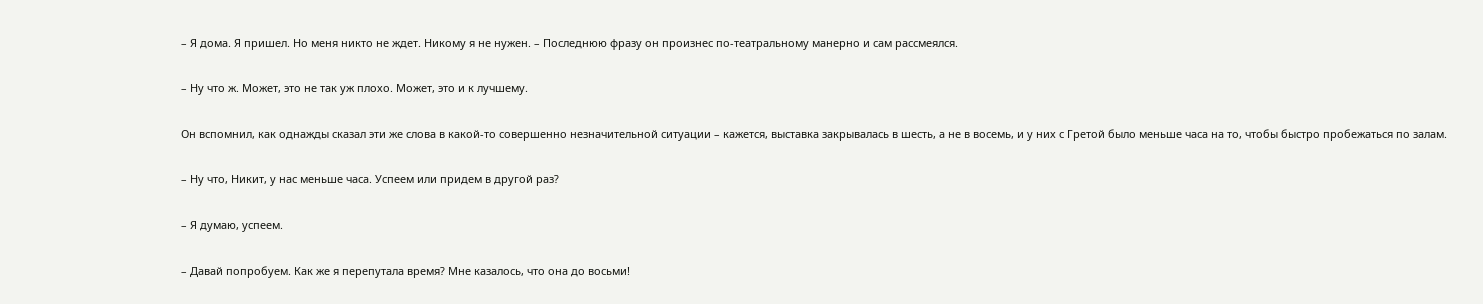– Я дома. Я пришел. Но меня никто не ждет. Никому я не нужен. – Последнюю фразу он произнес по-театральному манерно и сам рассмеялся.

– Ну что ж. Может, это не так уж плохо. Может, это и к лучшему.

Он вспомнил, как однажды сказал эти же слова в какой-то совершенно незначительной ситуации – кажется, выставка закрывалась в шесть, а не в восемь, и у них с Гретой было меньше часа на то, чтобы быстро пробежаться по залам.

– Ну что, Никит, у нас меньше часа. Успеем или придем в другой раз?

– Я думаю, успеем.

– Давай попробуем. Как же я перепутала время? Мне казалось, что она до восьми!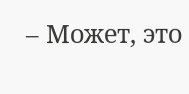– Может, это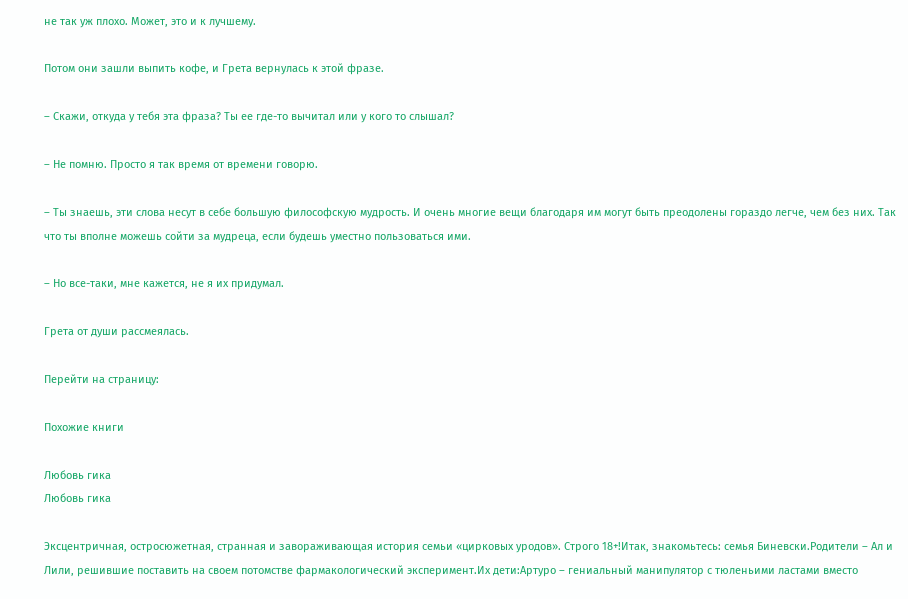не так уж плохо. Может, это и к лучшему.

Потом они зашли выпить кофе, и Грета вернулась к этой фразе.

– Скажи, откуда у тебя эта фраза? Ты ее где-то вычитал или у кого то слышал?

– Не помню. Просто я так время от времени говорю.

– Ты знаешь, эти слова несут в себе большую философскую мудрость. И очень многие вещи благодаря им могут быть преодолены гораздо легче, чем без них. Так что ты вполне можешь сойти за мудреца, если будешь уместно пользоваться ими.

– Но все-таки, мне кажется, не я их придумал.

Грета от души рассмеялась.

Перейти на страницу:

Похожие книги

Любовь гика
Любовь гика

Эксцентричная, остросюжетная, странная и завораживающая история семьи «цирковых уродов». Строго 18+!Итак, знакомьтесь: семья Биневски.Родители – Ал и Лили, решившие поставить на своем потомстве фармакологический эксперимент.Их дети:Артуро – гениальный манипулятор с тюленьими ластами вместо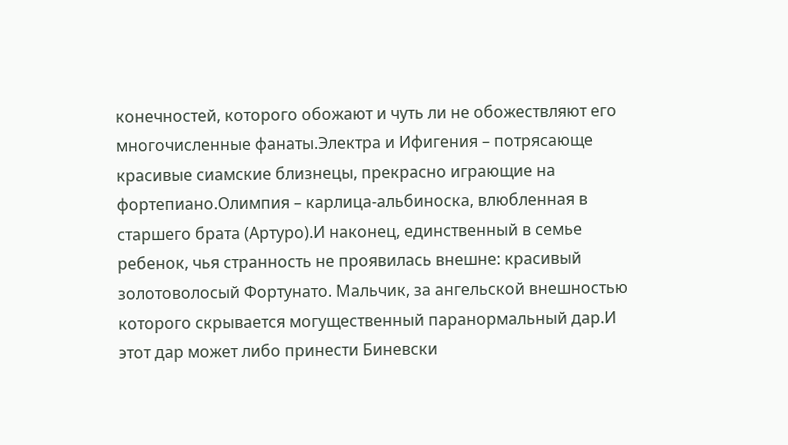конечностей, которого обожают и чуть ли не обожествляют его многочисленные фанаты.Электра и Ифигения – потрясающе красивые сиамские близнецы, прекрасно играющие на фортепиано.Олимпия – карлица-альбиноска, влюбленная в старшего брата (Артуро).И наконец, единственный в семье ребенок, чья странность не проявилась внешне: красивый золотоволосый Фортунато. Мальчик, за ангельской внешностью которого скрывается могущественный паранормальный дар.И этот дар может либо принести Биневски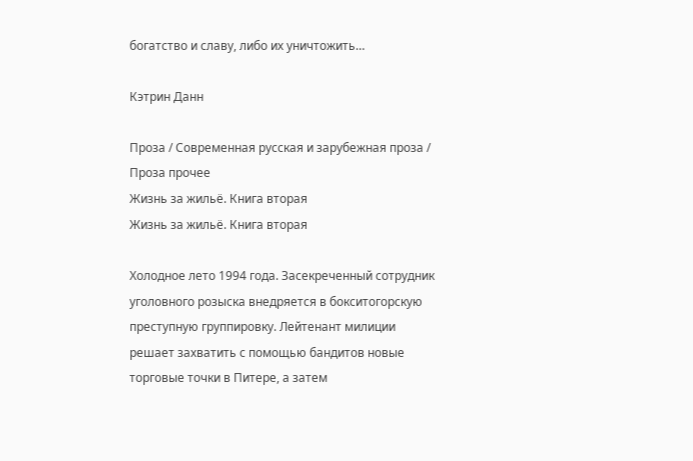богатство и славу, либо их уничтожить…

Кэтрин Данн

Проза / Современная русская и зарубежная проза / Проза прочее
Жизнь за жильё. Книга вторая
Жизнь за жильё. Книга вторая

Холодное лето 1994 года. Засекреченный сотрудник уголовного розыска внедряется в бокситогорскую преступную группировку. Лейтенант милиции решает захватить с помощью бандитов новые торговые точки в Питере, а затем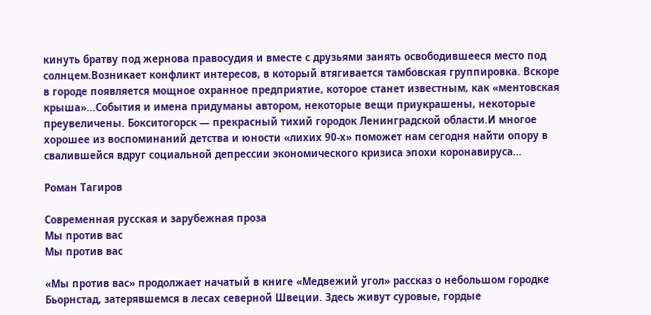кинуть братву под жернова правосудия и вместе с друзьями занять освободившееся место под солнцем.Возникает конфликт интересов, в который втягивается тамбовская группировка. Вскоре в городе появляется мощное охранное предприятие, которое станет известным, как «ментовская крыша»…События и имена придуманы автором, некоторые вещи приукрашены, некоторые преувеличены. Бокситогорск — прекрасный тихий городок Ленинградской области.И многое хорошее из воспоминаний детства и юности «лихих 90-х» поможет нам сегодня найти опору в свалившейся вдруг социальной депрессии экономического кризиса эпохи коронавируса…

Роман Тагиров

Современная русская и зарубежная проза
Мы против вас
Мы против вас

«Мы против вас» продолжает начатый в книге «Медвежий угол» рассказ о небольшом городке Бьорнстад, затерявшемся в лесах северной Швеции. Здесь живут суровые, гордые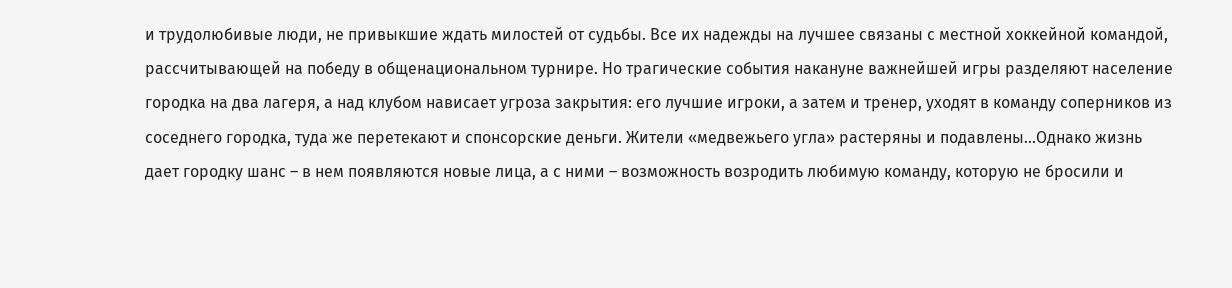и трудолюбивые люди, не привыкшие ждать милостей от судьбы. Все их надежды на лучшее связаны с местной хоккейной командой, рассчитывающей на победу в общенациональном турнире. Но трагические события накануне важнейшей игры разделяют население городка на два лагеря, а над клубом нависает угроза закрытия: его лучшие игроки, а затем и тренер, уходят в команду соперников из соседнего городка, туда же перетекают и спонсорские деньги. Жители «медвежьего угла» растеряны и подавлены…Однако жизнь дает городку шанс – в нем появляются новые лица, а с ними – возможность возродить любимую команду, которую не бросили и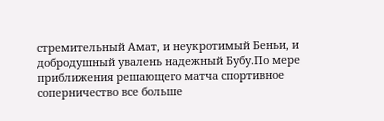стремительный Амат, и неукротимый Беньи, и добродушный увалень надежный Бубу.По мере приближения решающего матча спортивное соперничество все больше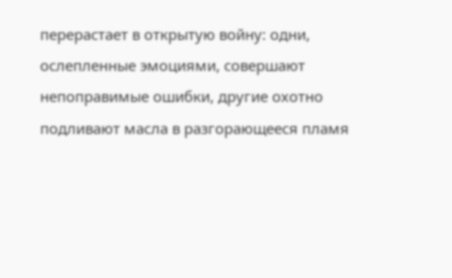перерастает в открытую войну: одни, ослепленные эмоциями, совершают непоправимые ошибки, другие охотно подливают масла в разгорающееся пламя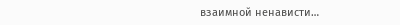взаимной ненависти…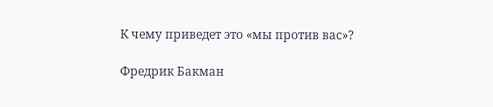К чему приведет это «мы против вас»?

Фредрик Бакман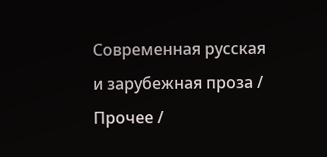Современная русская и зарубежная проза / Прочее /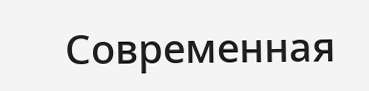Современная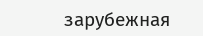зарубежная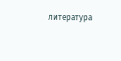литература